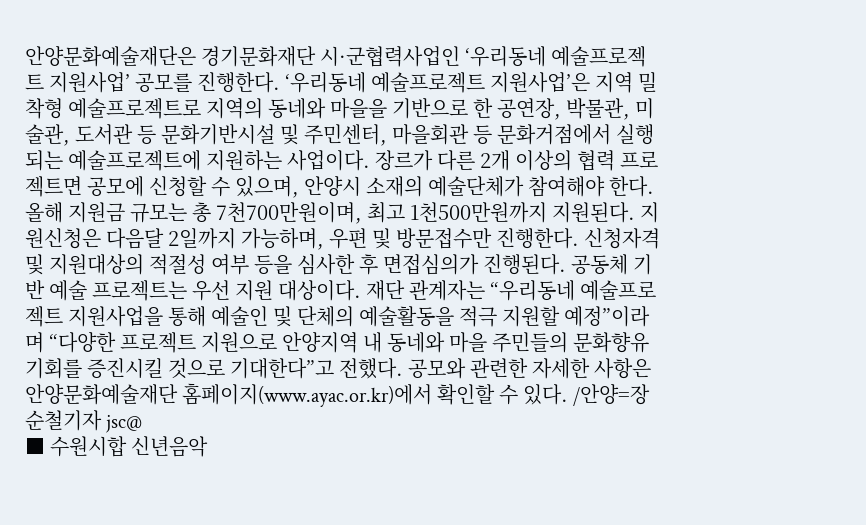안양문화예술재단은 경기문화재단 시·군협력사업인 ‘우리동네 예술프로젝트 지원사업’ 공모를 진행한다. ‘우리동네 예술프로젝트 지원사업’은 지역 밀착형 예술프로젝트로 지역의 동네와 마을을 기반으로 한 공연장, 박물관, 미술관, 도서관 등 문화기반시설 및 주민센터, 마을회관 등 문화거점에서 실행되는 예술프로젝트에 지원하는 사업이다. 장르가 다른 2개 이상의 협력 프로젝트면 공모에 신청할 수 있으며, 안양시 소재의 예술단체가 참여해야 한다. 올해 지원금 규모는 총 7천700만원이며, 최고 1천500만원까지 지원된다. 지원신청은 다음달 2일까지 가능하며, 우편 및 방문접수만 진행한다. 신청자격 및 지원대상의 적절성 여부 등을 심사한 후 면접심의가 진행된다. 공동체 기반 예술 프로젝트는 우선 지원 대상이다. 재단 관계자는 “우리동네 예술프로젝트 지원사업을 통해 예술인 및 단체의 예술활동을 적극 지원할 예정”이라며 “다양한 프로젝트 지원으로 안양지역 내 동네와 마을 주민들의 문화향유 기회를 증진시킬 것으로 기대한다”고 전했다. 공모와 관련한 자세한 사항은 안양문화예술재단 홈페이지(www.ayac.or.kr)에서 확인할 수 있다. /안양=장순철기자 jsc@
■ 수원시합 신년음악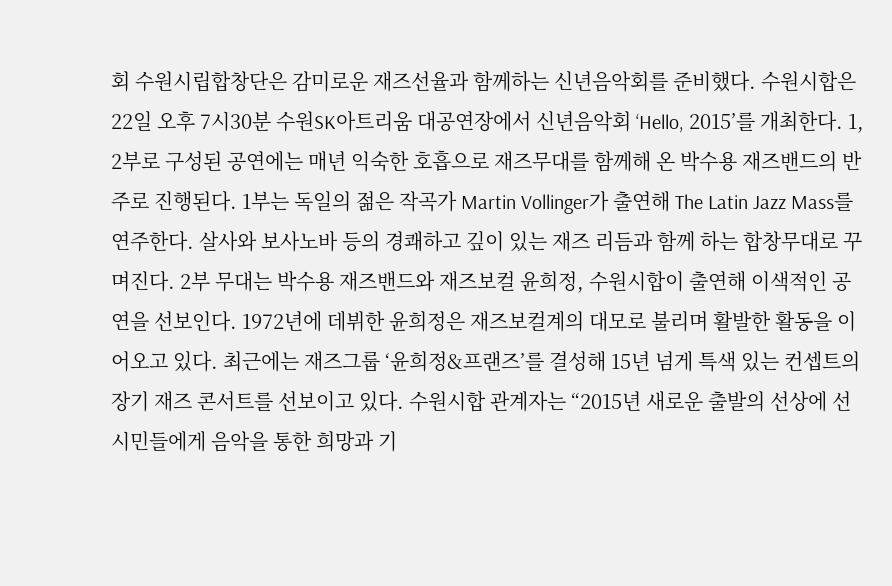회 수원시립합창단은 감미로운 재즈선율과 함께하는 신년음악회를 준비했다. 수원시합은 22일 오후 7시30분 수원SK아트리움 대공연장에서 신년음악회 ‘Hello, 2015’를 개최한다. 1, 2부로 구성된 공연에는 매년 익숙한 호흡으로 재즈무대를 함께해 온 박수용 재즈밴드의 반주로 진행된다. 1부는 독일의 젊은 작곡가 Martin Vollinger가 출연해 The Latin Jazz Mass를 연주한다. 살사와 보사노바 등의 경쾌하고 깊이 있는 재즈 리듬과 함께 하는 합창무대로 꾸며진다. 2부 무대는 박수용 재즈밴드와 재즈보컬 윤희정, 수원시합이 출연해 이색적인 공연을 선보인다. 1972년에 데뷔한 윤희정은 재즈보컬계의 대모로 불리며 활발한 활동을 이어오고 있다. 최근에는 재즈그룹 ‘윤희정&프랜즈’를 결성해 15년 넘게 특색 있는 컨셉트의 장기 재즈 콘서트를 선보이고 있다. 수원시합 관계자는 “2015년 새로운 출발의 선상에 선 시민들에게 음악을 통한 희망과 기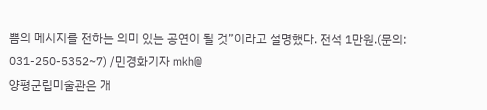쁨의 메시지를 전하는 의미 있는 공연이 될 것”이라고 설명했다. 전석 1만원.(문의: 031-250-5352~7) /민경화기자 mkh@
양평군립미술관은 개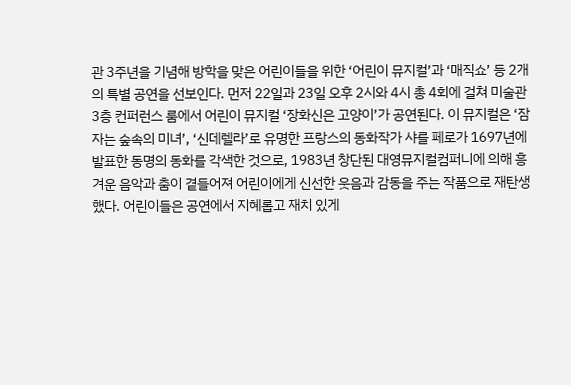관 3주년을 기념해 방학을 맞은 어린이들을 위한 ‘어린이 뮤지컬’과 ‘매직쇼’ 등 2개의 특별 공연을 선보인다. 먼저 22일과 23일 오후 2시와 4시 총 4회에 걸쳐 미술관 3층 컨퍼런스 룸에서 어린이 뮤지컬 ‘장화신은 고양이’가 공연된다. 이 뮤지컬은 ‘잠자는 숲속의 미녀’, ‘신데렐라’로 유명한 프랑스의 동화작가 샤를 페로가 1697년에 발표한 동명의 동화를 각색한 것으로, 1983년 창단된 대영뮤지컬컴퍼니에 의해 흥겨운 음악과 춤이 곁들어져 어린이에게 신선한 웃음과 감동을 주는 작품으로 재탄생했다. 어린이들은 공연에서 지혜롭고 재치 있게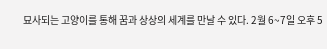묘사되는 고양이를 통해 꿈과 상상의 세계를 만날 수 있다. 2월 6~7일 오후 5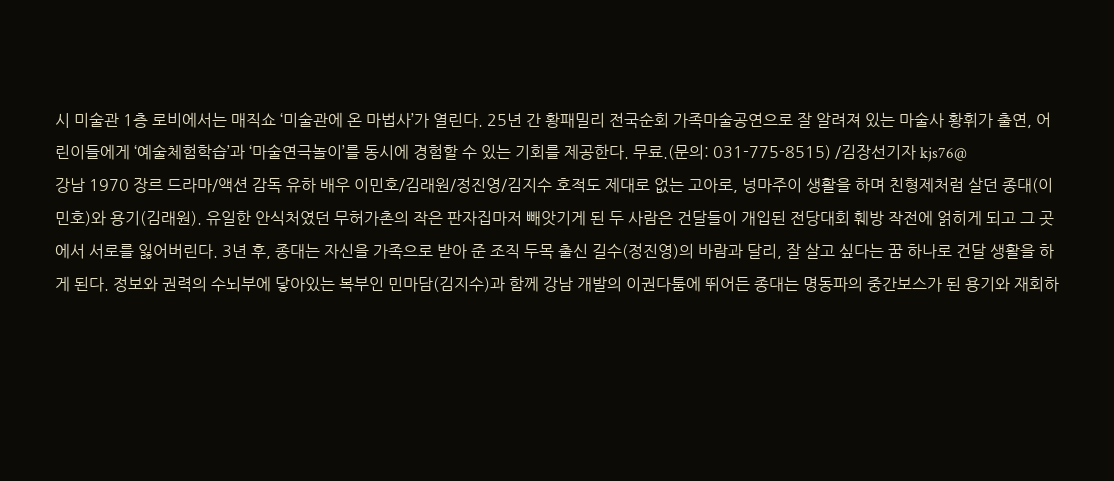시 미술관 1층 로비에서는 매직쇼 ‘미술관에 온 마법사’가 열린다. 25년 간 황패밀리 전국순회 가족마술공연으로 잘 알려져 있는 마술사 황휘가 출연, 어린이들에게 ‘예술체험학습’과 ‘마술연극놀이’를 동시에 경험할 수 있는 기회를 제공한다. 무료.(문의: 031-775-8515) /김장선기자 kjs76@
강남 1970 장르 드라마/액션 감독 유하 배우 이민호/김래원/정진영/김지수 호적도 제대로 없는 고아로, 넝마주이 생활을 하며 친형제처럼 살던 종대(이민호)와 용기(김래원). 유일한 안식처였던 무허가촌의 작은 판자집마저 빼앗기게 된 두 사람은 건달들이 개입된 전당대회 훼방 작전에 얽히게 되고 그 곳에서 서로를 잃어버린다. 3년 후, 종대는 자신을 가족으로 받아 준 조직 두목 출신 길수(정진영)의 바람과 달리, 잘 살고 싶다는 꿈 하나로 건달 생활을 하게 된다. 정보와 권력의 수뇌부에 닿아있는 복부인 민마담(김지수)과 함께 강남 개발의 이권다툼에 뛰어든 종대는 명동파의 중간보스가 된 용기와 재회하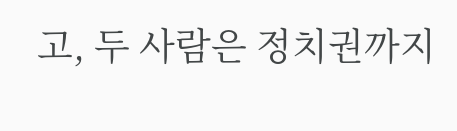고, 두 사람은 정치권까지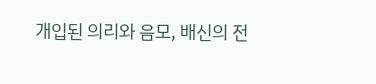개입된 의리와 음모, 배신의 전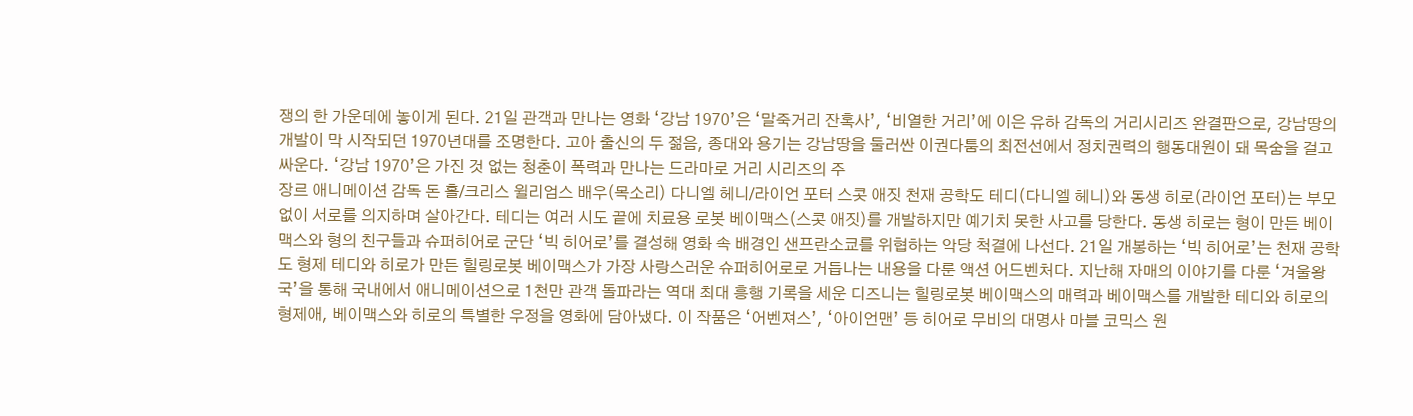쟁의 한 가운데에 놓이게 된다. 21일 관객과 만나는 영화 ‘강남 1970’은 ‘말죽거리 잔혹사’, ‘비열한 거리’에 이은 유하 감독의 거리시리즈 완결판으로, 강남땅의 개발이 막 시작되던 1970년대를 조명한다. 고아 출신의 두 젊음, 종대와 용기는 강남땅을 둘러싼 이권다툼의 최전선에서 정치권력의 행동대원이 돼 목숨을 걸고 싸운다. ‘강남 1970’은 가진 것 없는 청춘이 폭력과 만나는 드라마로 거리 시리즈의 주
장르 애니메이션 감독 돈 홀/크리스 윌리엄스 배우(목소리) 다니엘 헤니/라이언 포터 스콧 애짓 천재 공학도 테디(다니엘 헤니)와 동생 히로(라이언 포터)는 부모없이 서로를 의지하며 살아간다. 테디는 여러 시도 끝에 치료용 로봇 베이맥스(스콧 애짓)를 개발하지만 예기치 못한 사고를 당한다. 동생 히로는 형이 만든 베이맥스와 형의 친구들과 슈퍼히어로 군단 ‘빅 히어로’를 결성해 영화 속 배경인 샌프란소쿄를 위협하는 악당 척결에 나선다. 21일 개봉하는 ‘빅 히어로’는 천재 공학도 형제 테디와 히로가 만든 힐링로봇 베이맥스가 가장 사랑스러운 슈퍼히어로로 거듭나는 내용을 다룬 액션 어드벤처다. 지난해 자매의 이야기를 다룬 ‘겨울왕국’을 통해 국내에서 애니메이션으로 1천만 관객 돌파라는 역대 최대 흥행 기록을 세운 디즈니는 힐링로봇 베이맥스의 매력과 베이맥스를 개발한 테디와 히로의 형제애, 베이맥스와 히로의 특별한 우정을 영화에 담아냈다. 이 작품은 ‘어벤져스’, ‘아이언맨’ 등 히어로 무비의 대명사 마블 코믹스 원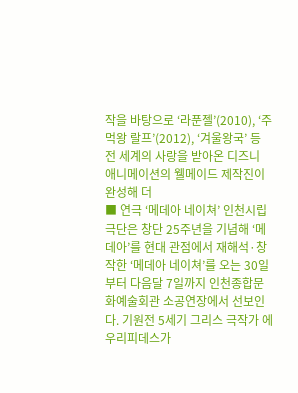작을 바탕으로 ‘라푼젤’(2010), ‘주먹왕 랄프’(2012), ‘겨울왕국’ 등 전 세계의 사랑을 받아온 디즈니 애니메이션의 웰메이드 제작진이 완성해 더
■ 연극 ‘메데아 네이쳐’ 인천시립극단은 창단 25주년을 기념해 ‘메데아’를 현대 관점에서 재해석·창작한 ‘메데아 네이쳐’를 오는 30일부터 다음달 7일까지 인천종합문화예술회관 소공연장에서 선보인다. 기원전 5세기 그리스 극작가 에우리피데스가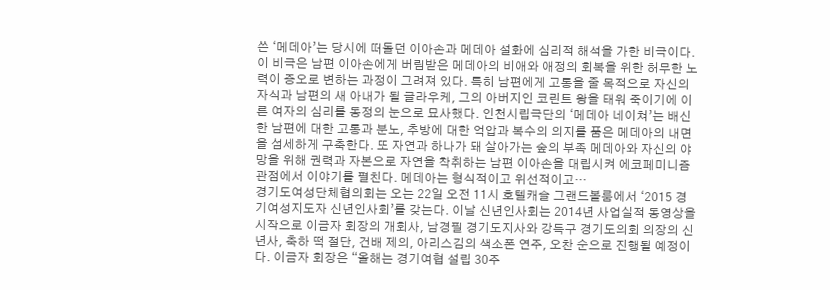쓴 ‘메데아’는 당시에 떠돌던 이아손과 메데아 설화에 심리적 해석을 가한 비극이다. 이 비극은 남편 이아손에게 버림받은 메데아의 비애와 애정의 회복을 위한 허무한 노력이 증오로 변하는 과정이 그려져 있다. 특히 남편에게 고통을 줄 목적으로 자신의 자식과 남편의 새 아내가 될 글라우케, 그의 아버지인 코린트 왕을 태워 죽이기에 이른 여자의 심리를 동정의 눈으로 묘사했다. 인천시립극단의 ‘메데아 네이쳐’는 배신한 남편에 대한 고통과 분노, 추방에 대한 억압과 복수의 의지를 품은 메데아의 내면을 섬세하게 구축한다. 또 자연과 하나가 돼 살아가는 숲의 부족 메데아와 자신의 야망을 위해 권력과 자본으로 자연을 착취하는 남편 이아손을 대립시켜 에코페미니즘 관점에서 이야기를 펼친다. 메데아는 형식적이고 위선적이고…
경기도여성단체협의회는 오는 22일 오전 11시 호텔캐슬 그랜드볼룸에서 ‘2015 경기여성지도자 신년인사회’를 갖는다. 이날 신년인사회는 2014년 사업실적 동영상을 시작으로 이금자 회장의 개회사, 남경필 경기도지사와 강득구 경기도의회 의장의 신년사, 축하 떡 절단, 건배 제의, 아리스김의 색소폰 연주, 오찬 순으로 진행될 예정이다. 이금자 회장은 “올해는 경기여협 설립 30주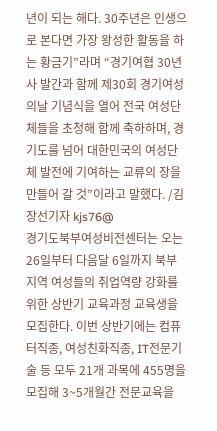년이 되는 해다. 30주년은 인생으로 본다면 가장 왕성한 활동을 하는 황금기”라며 “경기여협 30년사 발간과 함께 제30회 경기여성의날 기념식을 열어 전국 여성단체들을 초청해 함께 축하하며, 경기도를 넘어 대한민국의 여성단체 발전에 기여하는 교류의 장을 만들어 갈 것”이라고 말했다. /김장선기자 kjs76@
경기도북부여성비전센터는 오는 26일부터 다음달 6일까지 북부지역 여성들의 취업역량 강화를 위한 상반기 교육과정 교육생을 모집한다. 이번 상반기에는 컴퓨터직종, 여성친화직종, IT전문기술 등 모두 21개 과목에 455명을 모집해 3~5개월간 전문교육을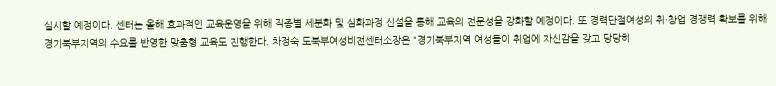실시할 예정이다. 센터는 올해 효과적인 교육운영을 위해 직종별 세분화 및 심화과정 신설을 통해 교육의 전문성을 강화할 예정이다. 또 경력단절여성의 취·창업 경쟁력 확보를 위해 경기북부지역의 수요를 반영한 맞춤형 교육도 진행한다. 차정숙 도북부여성비전센터소장은 “경기북부지역 여성들이 취업에 자신감을 갖고 당당히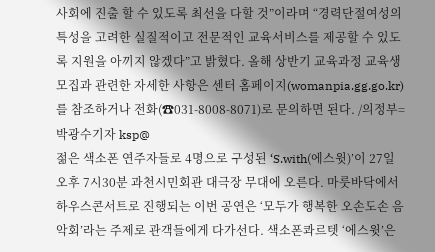사회에 진출 할 수 있도록 최선을 다할 것”이라며 “경력단절여성의 특성을 고려한 실질적이고 전문적인 교육서비스를 제공할 수 있도록 지원을 아끼지 않겠다”고 밝혔다. 올해 상반기 교육과정 교육생 모집과 관련한 자세한 사항은 센터 홈페이지(womanpia.gg.go.kr)를 참조하거나 전화(☎031-8008-8071)로 문의하면 된다. /의정부=박광수기자 ksp@
젊은 색소폰 연주자들로 4명으로 구성된 ‘S.with(에스윗)’이 27일 오후 7시30분 과천시민회관 대극장 무대에 오른다. 마룻바닥에서 하우스콘서트로 진행되는 이번 공연은 ‘모두가 행복한 오손도손 음악회’라는 주제로 관객들에게 다가선다. 색소폰콰르텟 ‘에스윗’은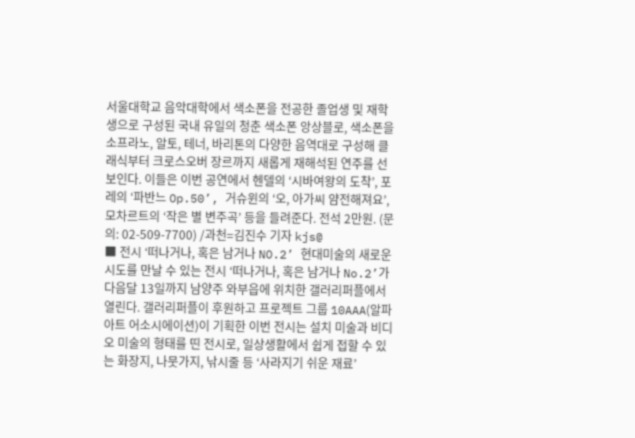서울대학교 음악대학에서 색소폰을 전공한 졸업생 및 재학생으로 구성된 국내 유일의 청춘 색소폰 앙상블로, 색소폰을 소프라노, 알토, 테너, 바리톤의 다양한 음역대로 구성해 클래식부터 크로스오버 장르까지 새롭게 재해석된 연주를 선보인다. 이들은 이번 공연에서 헨델의 ‘시바여왕의 도착’, 포레의 ‘파반느 Op.50’, 거슈윈의 ‘오, 아가씨 얌전해져요’, 모차르트의 ‘작은 별 변주곡’ 등을 들려준다. 전석 2만원. (문의: 02-509-7700) /과천=김진수 기자 kjs@
■ 전시 ‘떠나거나, 혹은 남거나 NO.2’ 현대미술의 새로운 시도를 만날 수 있는 전시 ‘떠나거나, 혹은 남거나 No.2’가 다음달 13일까지 남양주 와부읍에 위치한 갤러리퍼플에서 열린다. 갤러리퍼플이 후원하고 프로젝트 그룹 10AAA(알파 아트 어소시에이션)이 기획한 이번 전시는 설치 미술과 비디오 미술의 형태를 띤 전시로, 일상생활에서 쉽게 접할 수 있는 화장지, 나뭇가지, 낚시줄 등 ‘사라지기 쉬운 재료’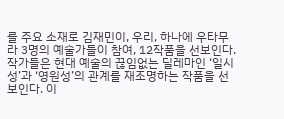를 주요 소재로 김재민이, 우리, 하나에 우타무라 3명의 예술가들이 참여, 12작품을 선보인다. 작가들은 현대 예술의 끊임없는 딜레마인 ‘일시성’과 ‘영원성’의 관계를 재조명하는 작품을 선보인다. 이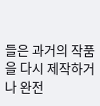들은 과거의 작품을 다시 제작하거나 완전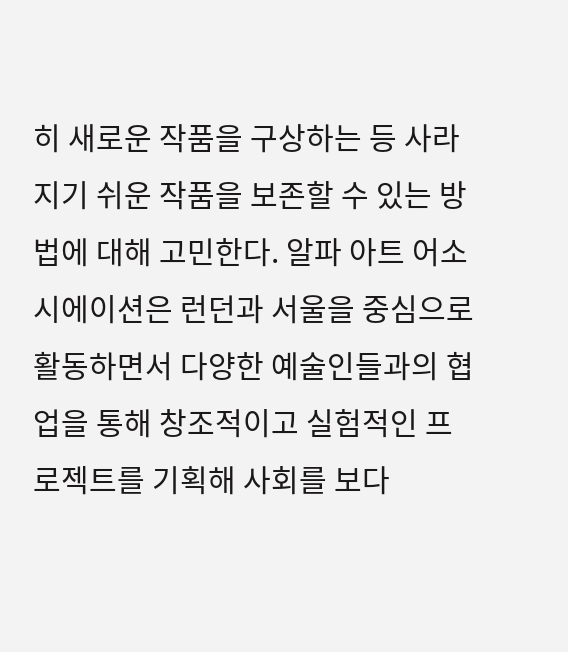히 새로운 작품을 구상하는 등 사라지기 쉬운 작품을 보존할 수 있는 방법에 대해 고민한다. 알파 아트 어소시에이션은 런던과 서울을 중심으로 활동하면서 다양한 예술인들과의 협업을 통해 창조적이고 실험적인 프로젝트를 기획해 사회를 보다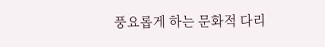풍요롭게 하는 문화적 다리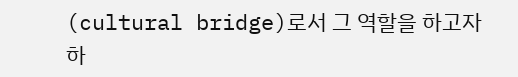(cultural bridge)로서 그 역할을 하고자 하